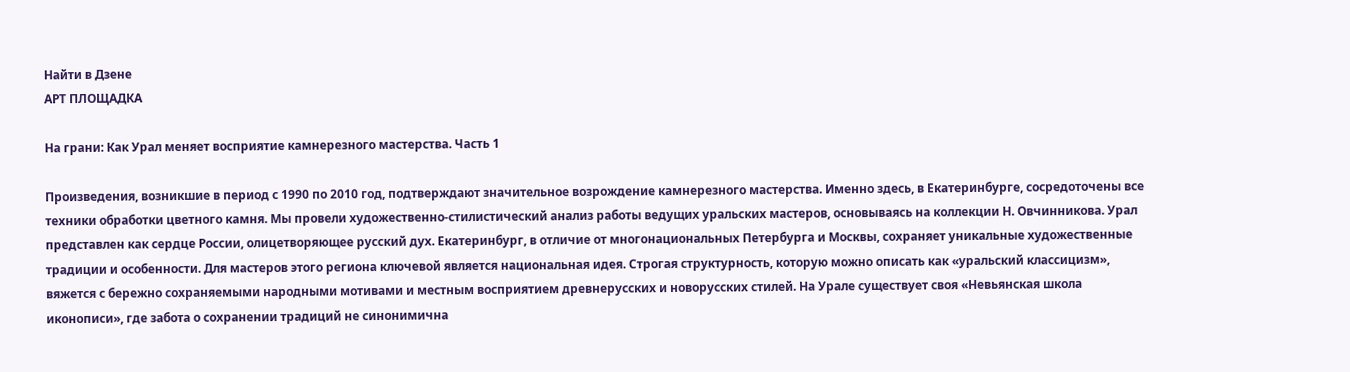Найти в Дзене
АРТ ПЛОЩАДКА

На грани: Как Урал меняет восприятие камнерезного мастерства. Часть 1

Произведения, возникшие в период с 1990 по 2010 год, подтверждают значительное возрождение камнерезного мастерства. Именно здесь, в Екатеринбурге, сосредоточены все техники обработки цветного камня. Мы провели художественно-стилистический анализ работы ведущих уральских мастеров, основываясь на коллекции Н. Овчинникова. Урал представлен как сердце России, олицетворяющее русский дух. Екатеринбург, в отличие от многонациональных Петербурга и Москвы, сохраняет уникальные художественные традиции и особенности. Для мастеров этого региона ключевой является национальная идея. Строгая структурность, которую можно описать как «уральский классицизм», вяжется с бережно сохраняемыми народными мотивами и местным восприятием древнерусских и новорусских стилей. На Урале существует своя «Невьянская школа иконописи», где забота о сохранении традиций не синонимична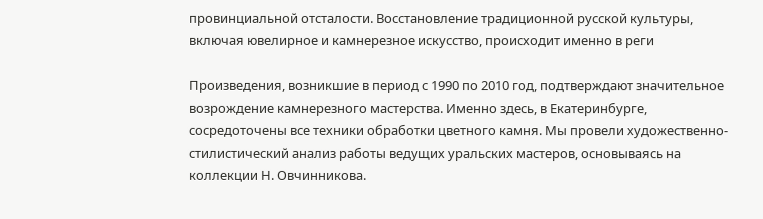провинциальной отсталости. Восстановление традиционной русской культуры, включая ювелирное и камнерезное искусство, происходит именно в реги

Произведения, возникшие в период с 1990 по 2010 год, подтверждают значительное возрождение камнерезного мастерства. Именно здесь, в Екатеринбурге, сосредоточены все техники обработки цветного камня. Мы провели художественно-стилистический анализ работы ведущих уральских мастеров, основываясь на коллекции Н. Овчинникова.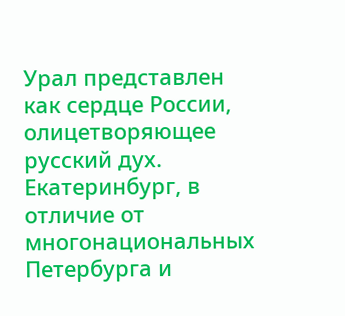Урал представлен как сердце России, олицетворяющее русский дух. Екатеринбург, в отличие от многонациональных Петербурга и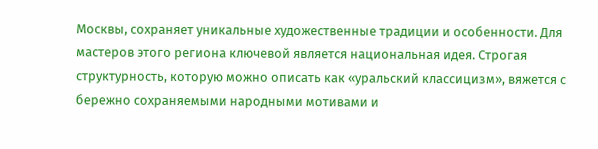Москвы, сохраняет уникальные художественные традиции и особенности. Для мастеров этого региона ключевой является национальная идея. Строгая структурность, которую можно описать как «уральский классицизм», вяжется с бережно сохраняемыми народными мотивами и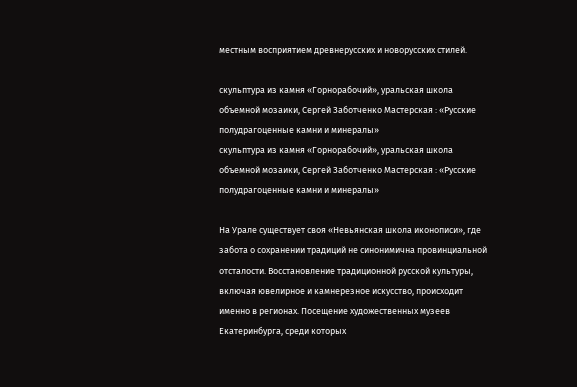местным восприятием древнерусских и новорусских стилей.

скульптура из камня «Горнорабочий», уральская школа объемной мозаики, Сергей Заботченко Мастерская : «Русские полудрагоценные камни и минералы»
скульптура из камня «Горнорабочий», уральская школа объемной мозаики, Сергей Заботченко Мастерская : «Русские полудрагоценные камни и минералы»

На Урале существует своя «Невьянская школа иконописи», где забота о сохранении традиций не синонимична провинциальной отсталости. Восстановление традиционной русской культуры, включая ювелирное и камнерезное искусство, происходит именно в регионах. Посещение художественных музеев Екатеринбурга, среди которых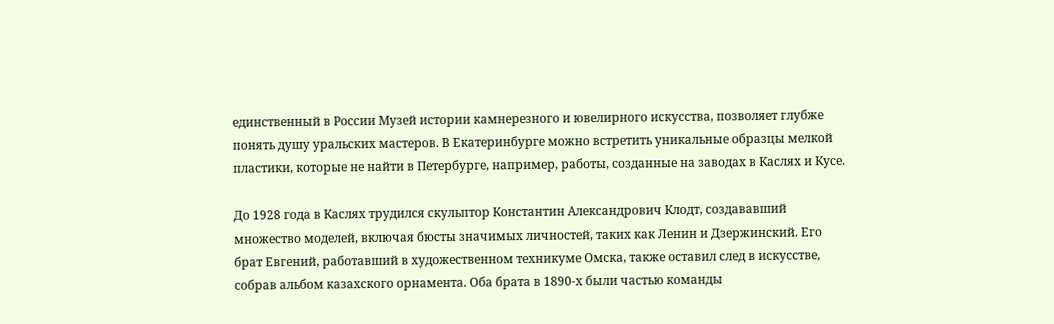единственный в России Музей истории камнерезного и ювелирного искусства, позволяет глубже понять душу уральских мастеров. В Екатеринбурге можно встретить уникальные образцы мелкой пластики, которые не найти в Петербурге, например, работы, созданные на заводах в Каслях и Кусе.

До 1928 года в Каслях трудился скульптор Константин Александрович Клодт, создававший множество моделей, включая бюсты значимых личностей, таких как Ленин и Дзержинский. Его брат Евгений, работавший в художественном техникуме Омска, также оставил след в искусстве, собрав альбом казахского орнамента. Оба брата в 1890-х были частью команды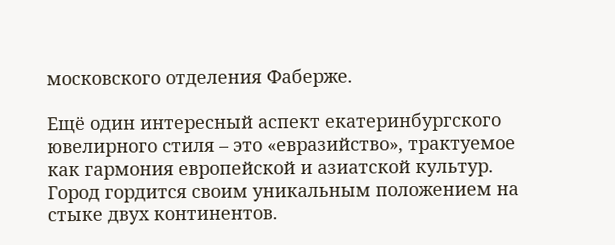московского отделения Фаберже.

Ещё один интересный аспект екатеринбургского ювелирного стиля – это «евразийство», трактуемое как гармония европейской и азиатской культур. Город гордится своим уникальным положением на стыке двух континентов.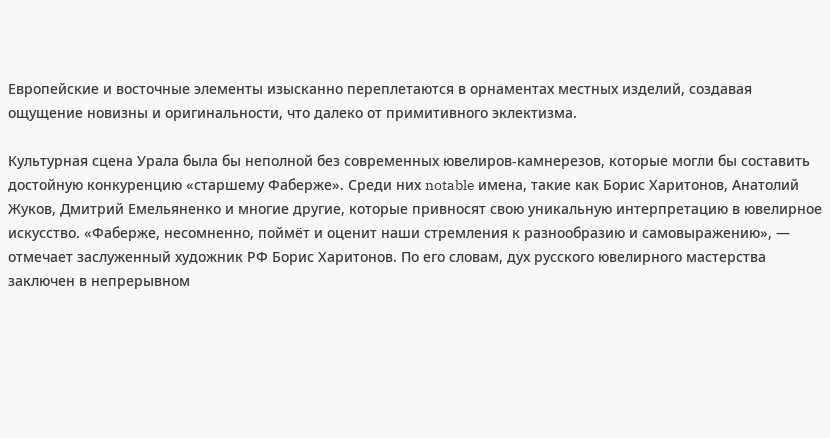Европейские и восточные элементы изысканно переплетаются в орнаментах местных изделий, создавая ощущение новизны и оригинальности, что далеко от примитивного эклектизма.

Культурная сцена Урала была бы неполной без современных ювелиров-камнерезов, которые могли бы составить достойную конкуренцию «старшему Фаберже». Среди них notable имена, такие как Борис Харитонов, Анатолий Жуков, Дмитрий Емельяненко и многие другие, которые привносят свою уникальную интерпретацию в ювелирное искусство. «Фаберже, несомненно, поймёт и оценит наши стремления к разнообразию и самовыражению», — отмечает заслуженный художник РФ Борис Харитонов. По его словам, дух русского ювелирного мастерства заключен в непрерывном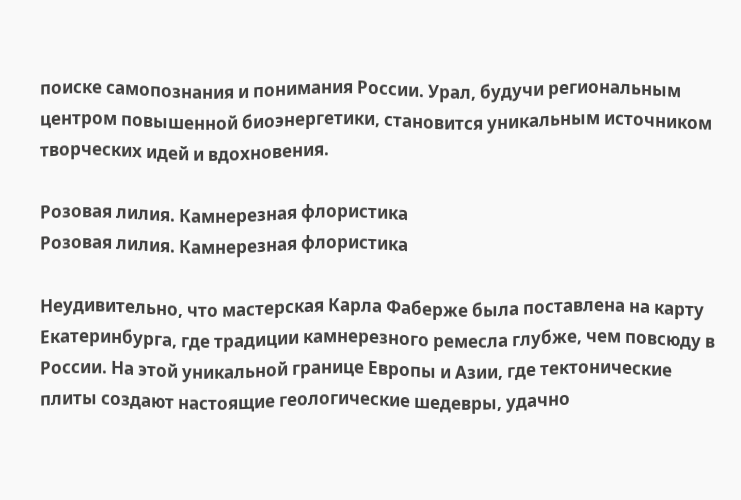поиске самопознания и понимания России. Урал, будучи региональным центром повышенной биоэнергетики, становится уникальным источником творческих идей и вдохновения.

Розовая лилия. Камнерезная флористика
Розовая лилия. Камнерезная флористика

Неудивительно, что мастерская Карла Фаберже была поставлена на карту Екатеринбурга, где традиции камнерезного ремесла глубже, чем повсюду в России. На этой уникальной границе Европы и Азии, где тектонические плиты создают настоящие геологические шедевры, удачно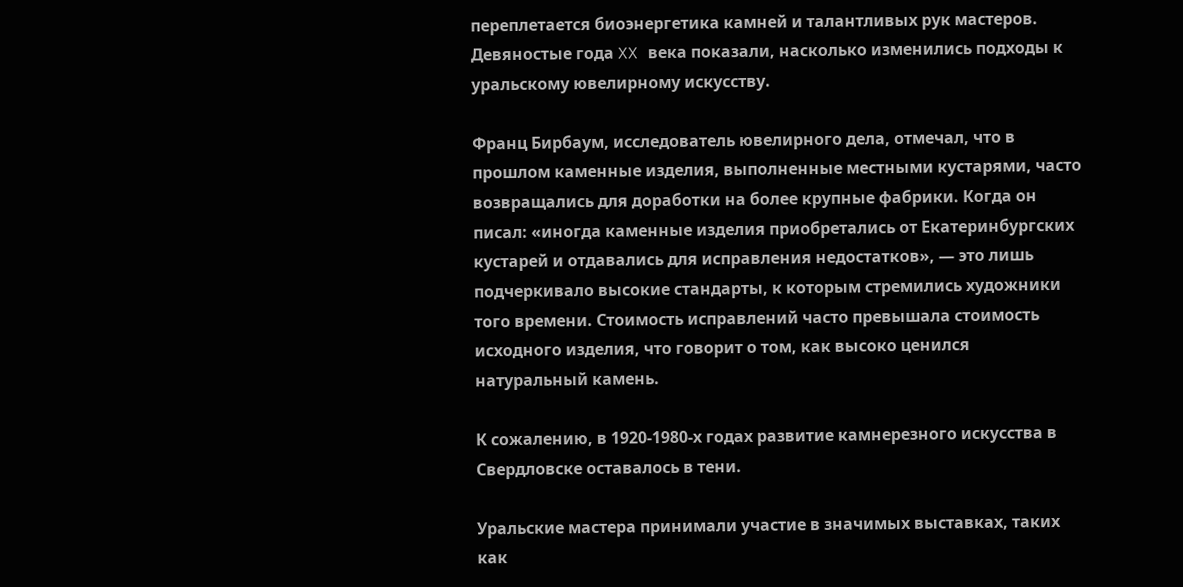переплетается биоэнергетика камней и талантливых рук мастеров. Девяностые года XX века показали, насколько изменились подходы к уральскому ювелирному искусству.

Франц Бирбаум, исследователь ювелирного дела, отмечал, что в прошлом каменные изделия, выполненные местными кустарями, часто возвращались для доработки на более крупные фабрики. Когда он писал: «иногда каменные изделия приобретались от Екатеринбургских кустарей и отдавались для исправления недостатков», — это лишь подчеркивало высокие стандарты, к которым стремились художники того времени. Стоимость исправлений часто превышала стоимость исходного изделия, что говорит о том, как высоко ценился натуральный камень.

К сожалению, в 1920-1980-х годах развитие камнерезного искусства в Свердловске оставалось в тени.

Уральские мастера принимали участие в значимых выставках, таких как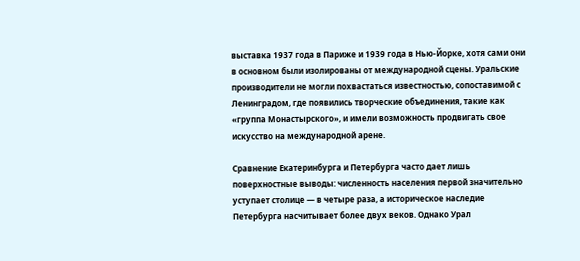выставка 1937 года в Париже и 1939 года в Нью-Йорке, хотя сами они в основном были изолированы от международной сцены. Уральские производители не могли похвастаться известностью, сопоставимой с Ленинградом, где появились творческие объединения, такие как «группа Монастырского», и имели возможность продвигать свое искусство на международной арене.

Сравнение Екатеринбурга и Петербурга часто дает лишь поверхностные выводы: численность населения первой значительно уступает столице — в четыре раза, а историческое наследие Петербурга насчитывает более двух веков. Однако Урал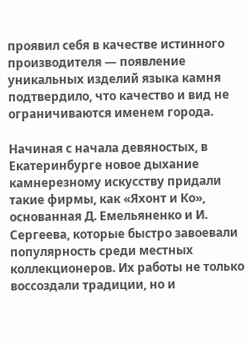проявил себя в качестве истинного производителя — появление уникальных изделий языка камня подтвердило, что качество и вид не ограничиваются именем города.

Начиная с начала девяностых, в Екатеринбурге новое дыхание камнерезному искусству придали такие фирмы, как «Яхонт и Ко», основанная Д. Емельяненко и И. Сергеева, которые быстро завоевали популярность среди местных коллекционеров. Их работы не только воссоздали традиции, но и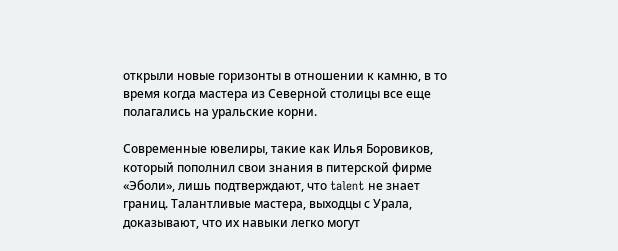открыли новые горизонты в отношении к камню, в то время когда мастера из Северной столицы все еще полагались на уральские корни.

Современные ювелиры, такие как Илья Боровиков, который пополнил свои знания в питерской фирме «Эболи», лишь подтверждают, что talent не знает границ. Талантливые мастера, выходцы с Урала, доказывают, что их навыки легко могут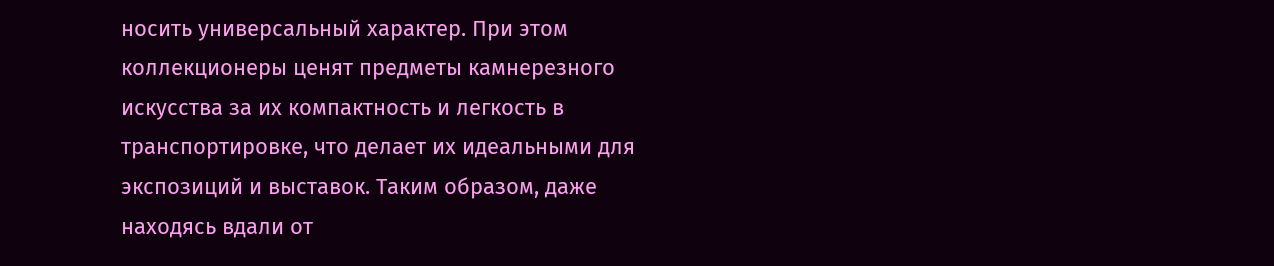носить универсальный характер. При этом коллекционеры ценят предметы камнерезного искусства за их компактность и легкость в транспортировке, что делает их идеальными для экспозиций и выставок. Таким образом, даже находясь вдали от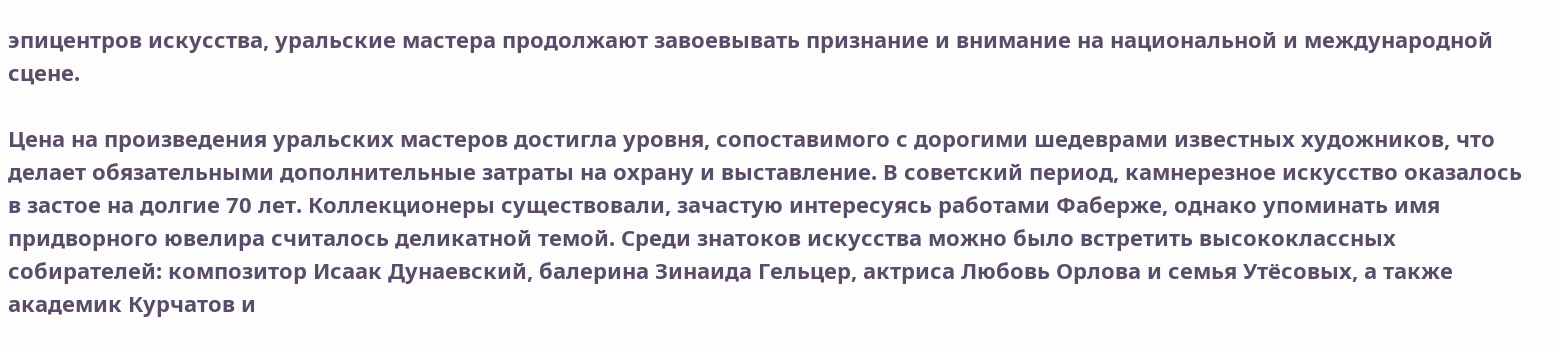эпицентров искусства, уральские мастера продолжают завоевывать признание и внимание на национальной и международной сцене.

Цена на произведения уральских мастеров достигла уровня, сопоставимого с дорогими шедеврами известных художников, что делает обязательными дополнительные затраты на охрану и выставление. В советский период, камнерезное искусство оказалось в застое на долгие 70 лет. Коллекционеры существовали, зачастую интересуясь работами Фаберже, однако упоминать имя придворного ювелира считалось деликатной темой. Среди знатоков искусства можно было встретить высококлассных собирателей: композитор Исаак Дунаевский, балерина Зинаида Гельцер, актриса Любовь Орлова и семья Утёсовых, а также академик Курчатов и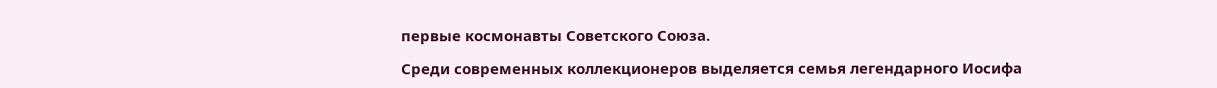первые космонавты Советского Союза.

Среди современных коллекционеров выделяется семья легендарного Иосифа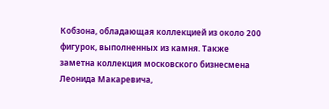Кобзона, обладающая коллекцией из около 200 фигурок, выполненных из камня. Также заметна коллекция московского бизнесмена Леонида Макаревича,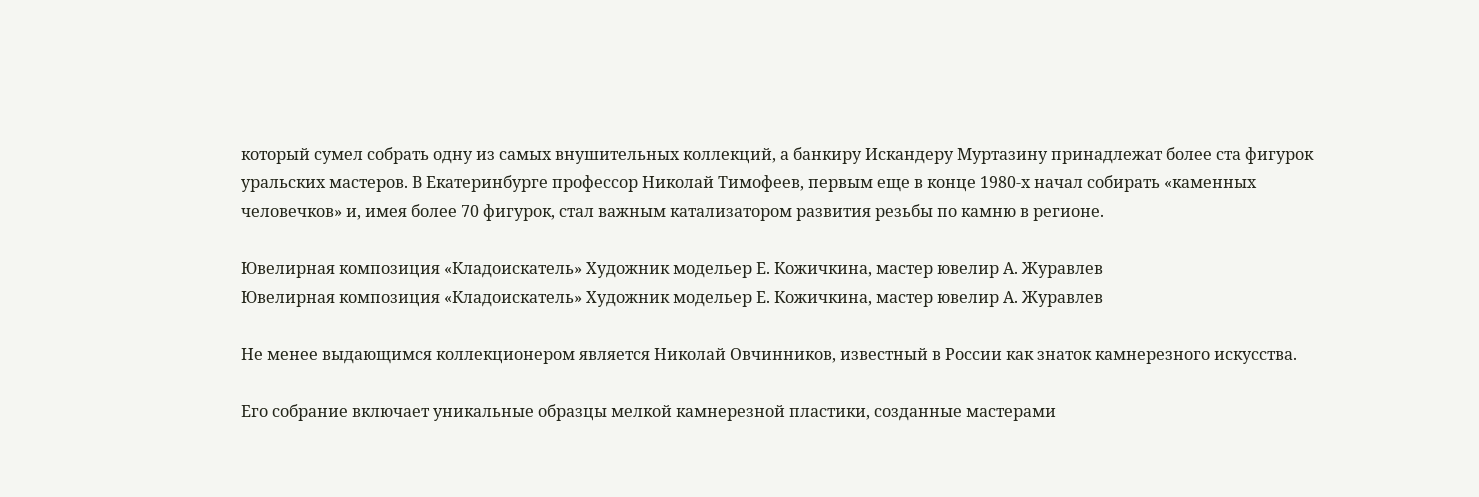который сумел собрать одну из самых внушительных коллекций, а банкиру Искандеру Муртазину принадлежат более ста фигурок уральских мастеров. В Екатеринбурге профессор Николай Тимофеев, первым еще в конце 1980-х начал собирать «каменных человечков» и, имея более 70 фигурок, стал важным катализатором развития резьбы по камню в регионе.

Ювелирная композиция «Кладоискатель» Художник модельер Е. Кожичкина, мастер ювелир А. Журавлев
Ювелирная композиция «Кладоискатель» Художник модельер Е. Кожичкина, мастер ювелир А. Журавлев

Не менее выдающимся коллекционером является Николай Овчинников, известный в России как знаток камнерезного искусства.

Его собрание включает уникальные образцы мелкой камнерезной пластики, созданные мастерами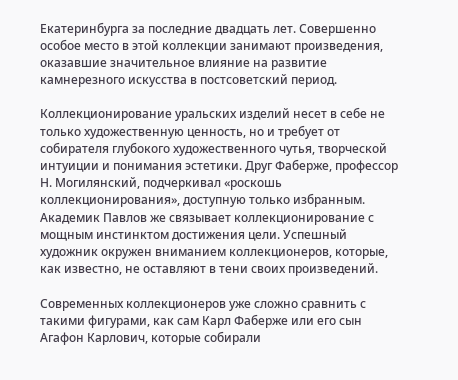Екатеринбурга за последние двадцать лет. Совершенно особое место в этой коллекции занимают произведения, оказавшие значительное влияние на развитие камнерезного искусства в постсоветский период.

Коллекционирование уральских изделий несет в себе не только художественную ценность, но и требует от собирателя глубокого художественного чутья, творческой интуиции и понимания эстетики. Друг Фаберже, профессор Н. Могилянский, подчеркивал «роскошь коллекционирования», доступную только избранным. Академик Павлов же связывает коллекционирование с мощным инстинктом достижения цели. Успешный художник окружен вниманием коллекционеров, которые, как известно, не оставляют в тени своих произведений.

Современных коллекционеров уже сложно сравнить с такими фигурами, как сам Карл Фаберже или его сын Агафон Карлович, которые собирали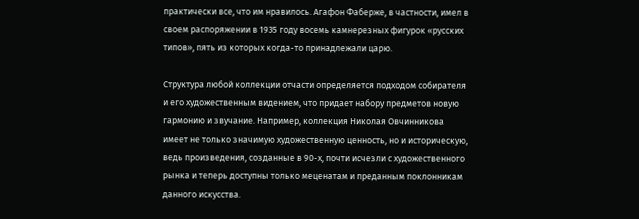практически все, что им нравилось. Агафон Фаберже, в частности, имел в своем распоряжении в 1935 году восемь камнерезных фигурок «русских типов», пять из которых когда-то принадлежали царю.

Структура любой коллекции отчасти определяется подходом собирателя и его художественным видением, что придает набору предметов новую гармонию и звучание. Например, коллекция Николая Овчинникова имеет не только значимую художественную ценность, но и историческую, ведь произведения, созданные в 90-х, почти исчезли с художественного рынка и теперь доступны только меценатам и преданным поклонникам данного искусства.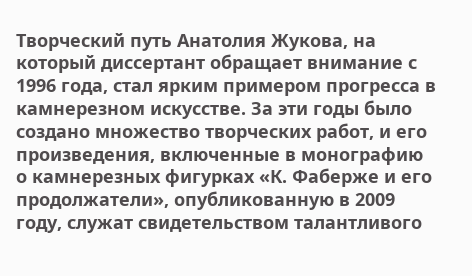Творческий путь Анатолия Жукова, на который диссертант обращает внимание с 1996 года, стал ярким примером прогресса в камнерезном искусстве. За эти годы было создано множество творческих работ, и его произведения, включенные в монографию о камнерезных фигурках «К. Фаберже и его продолжатели», опубликованную в 2009 году, служат свидетельством талантливого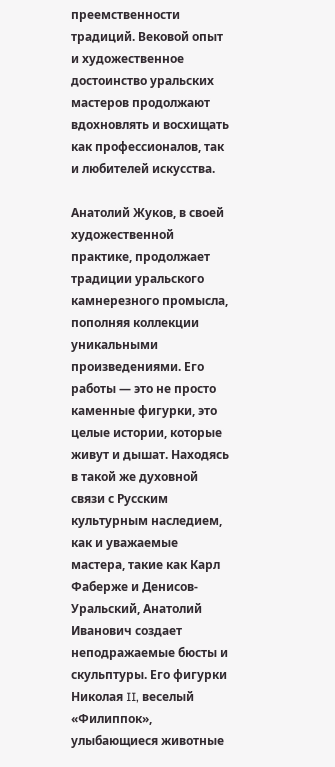преемственности традиций. Вековой опыт и художественное достоинство уральских мастеров продолжают вдохновлять и восхищать как профессионалов, так и любителей искусства.

Анатолий Жуков, в своей художественной практике, продолжает традиции уральского камнерезного промысла, пополняя коллекции уникальными произведениями. Его работы — это не просто каменные фигурки, это целые истории, которые живут и дышат. Находясь в такой же духовной связи с Русским культурным наследием, как и уважаемые мастера, такие как Карл Фаберже и Денисов-Уральский, Анатолий Иванович создает неподражаемые бюсты и скульптуры. Его фигурки Николая II, веселый «Филиппок», улыбающиеся животные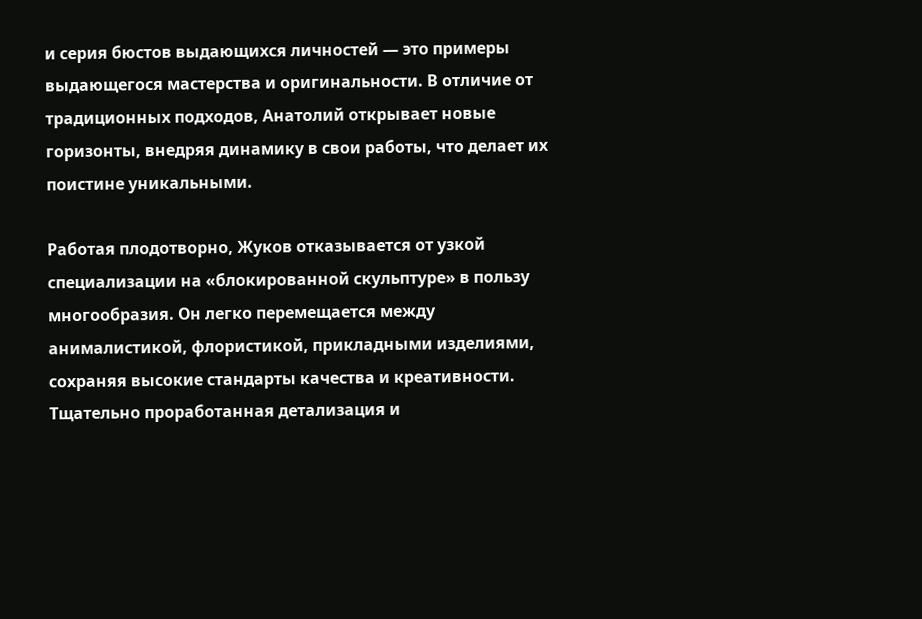и серия бюстов выдающихся личностей — это примеры выдающегося мастерства и оригинальности. В отличие от традиционных подходов, Анатолий открывает новые горизонты, внедряя динамику в свои работы, что делает их поистине уникальными.

Работая плодотворно, Жуков отказывается от узкой специализации на «блокированной скульптуре» в пользу многообразия. Он легко перемещается между анималистикой, флористикой, прикладными изделиями, сохраняя высокие стандарты качества и креативности. Тщательно проработанная детализация и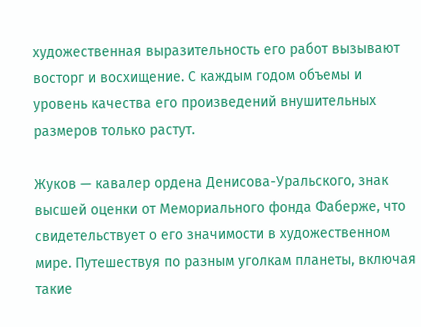художественная выразительность его работ вызывают восторг и восхищение. С каждым годом объемы и уровень качества его произведений внушительных размеров только растут.

Жуков — кавалер ордена Денисова-Уральского, знак высшей оценки от Мемориального фонда Фаберже, что свидетельствует о его значимости в художественном мире. Путешествуя по разным уголкам планеты, включая такие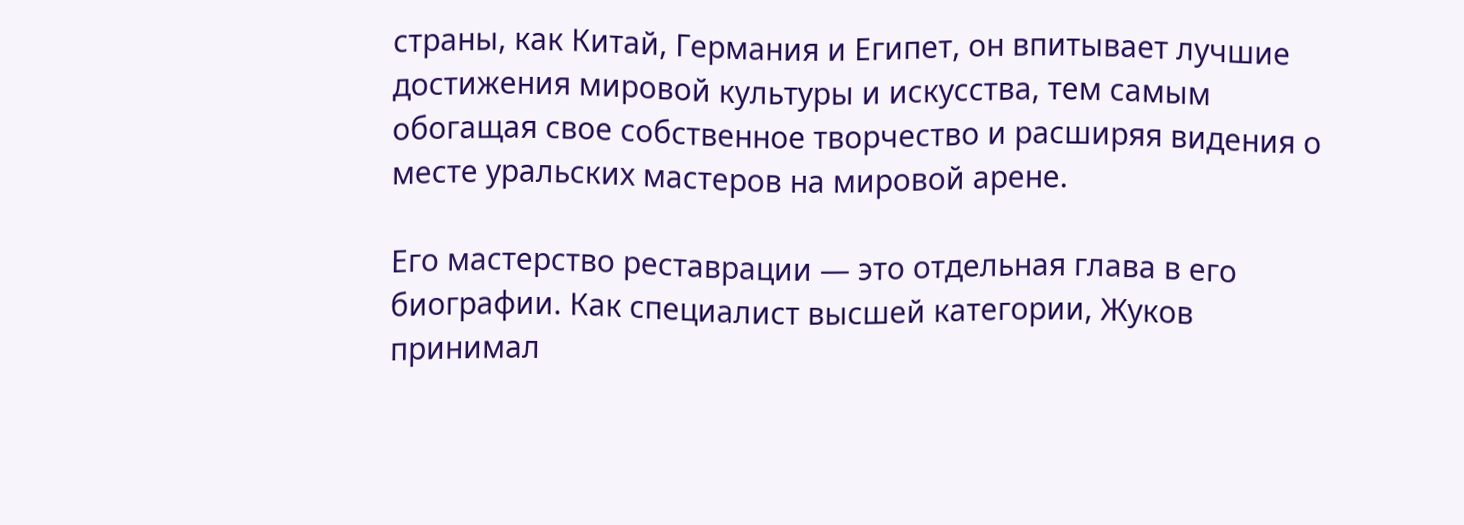страны, как Китай, Германия и Египет, он впитывает лучшие достижения мировой культуры и искусства, тем самым обогащая свое собственное творчество и расширяя видения о месте уральских мастеров на мировой арене.

Его мастерство реставрации — это отдельная глава в его биографии. Как специалист высшей категории, Жуков принимал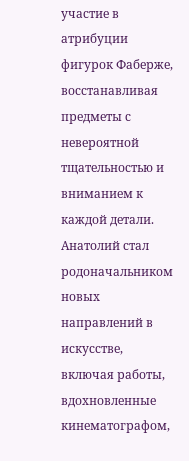участие в атрибуции фигурок Фаберже, восстанавливая предметы с невероятной тщательностью и вниманием к каждой детали. Анатолий стал родоначальником новых направлений в искусстве, включая работы, вдохновленные кинематографом,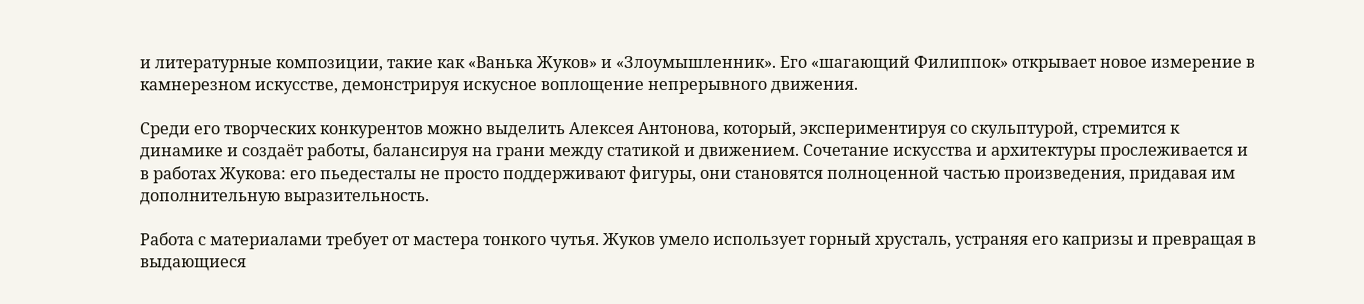и литературные композиции, такие как «Ванька Жуков» и «Злоумышленник». Его «шагающий Филиппок» открывает новое измерение в камнерезном искусстве, демонстрируя искусное воплощение непрерывного движения.

Среди его творческих конкурентов можно выделить Алексея Антонова, который, экспериментируя со скульптурой, стремится к динамике и создаёт работы, балансируя на грани между статикой и движением. Сочетание искусства и архитектуры прослеживается и в работах Жукова: его пьедесталы не просто поддерживают фигуры, они становятся полноценной частью произведения, придавая им дополнительную выразительность.

Работа с материалами требует от мастера тонкого чутья. Жуков умело использует горный хрусталь, устраняя его капризы и превращая в выдающиеся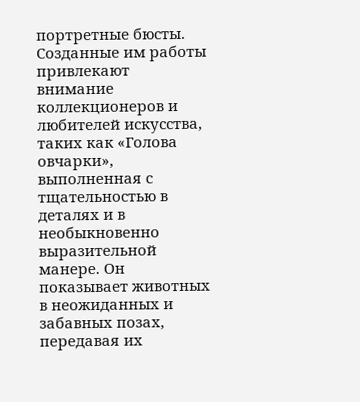портретные бюсты. Созданные им работы привлекают внимание коллекционеров и любителей искусства, таких как «Голова овчарки», выполненная с тщательностью в деталях и в необыкновенно выразительной манере. Он показывает животных в неожиданных и забавных позах, передавая их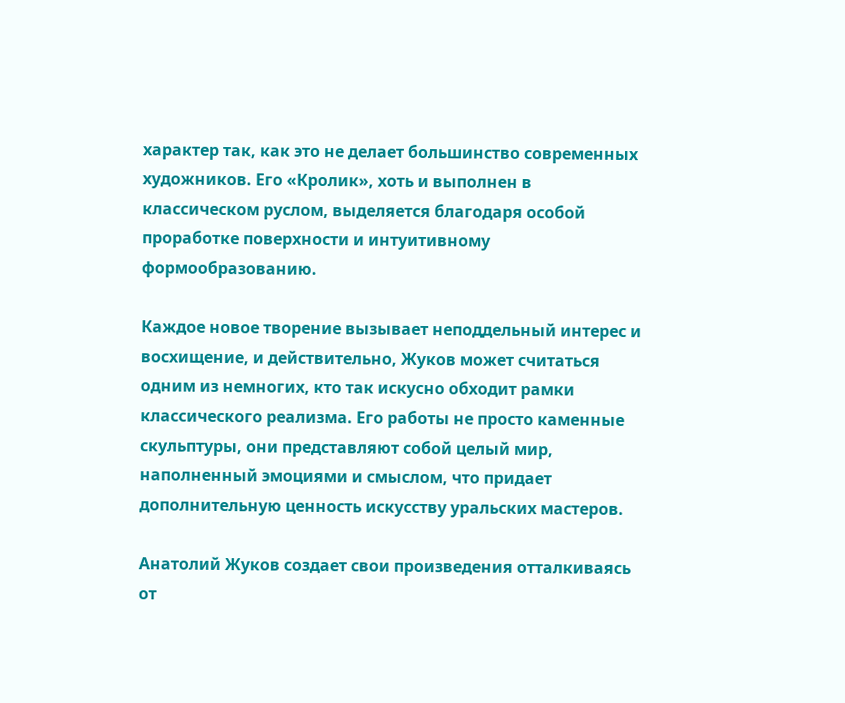характер так, как это не делает большинство современных художников. Его «Кролик», хоть и выполнен в классическом руслом, выделяется благодаря особой проработке поверхности и интуитивному формообразованию.

Каждое новое творение вызывает неподдельный интерес и восхищение, и действительно, Жуков может считаться одним из немногих, кто так искусно обходит рамки классического реализма. Его работы не просто каменные скульптуры, они представляют собой целый мир, наполненный эмоциями и смыслом, что придает дополнительную ценность искусству уральских мастеров.

Анатолий Жуков создает свои произведения отталкиваясь от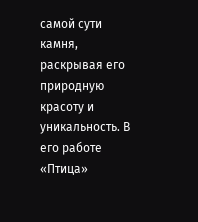самой сути камня, раскрывая его природную красоту и уникальность. В его работе «Птица»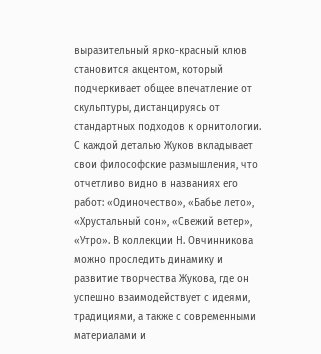выразительный ярко-красный клюв становится акцентом, который подчеркивает общее впечатление от скульптуры, дистанцируясь от стандартных подходов к орнитологии. С каждой деталью Жуков вкладывает свои философские размышления, что отчетливо видно в названиях его работ: «Одиночество», «Бабье лето», «Хрустальный сон», «Свежий ветер», «Утро». В коллекции Н. Овчинникова можно проследить динамику и развитие творчества Жукова, где он успешно взаимодействует с идеями, традициями, а также с современными материалами и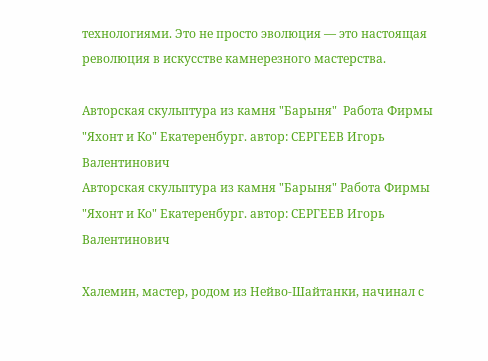технологиями. Это не просто эволюция — это настоящая революция в искусстве камнерезного мастерства.

Авторская скульптура из камня "Барыня"  Работа Фирмы "Яхонт и Ко" Екатеренбург. автор: СЕРГЕЕВ Игорь Валентинович
Авторская скульптура из камня "Барыня" Работа Фирмы "Яхонт и Ко" Екатеренбург. автор: СЕРГЕЕВ Игорь Валентинович

Халемин, мастер, родом из Нейво-Шайтанки, начинал с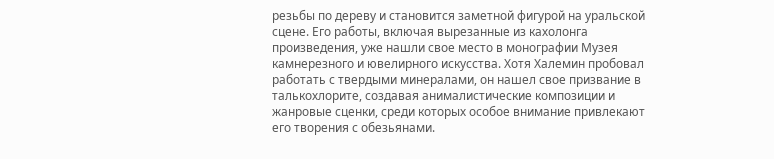резьбы по дереву и становится заметной фигурой на уральской сцене. Его работы, включая вырезанные из кахолонга произведения, уже нашли свое место в монографии Музея камнерезного и ювелирного искусства. Хотя Халемин пробовал работать с твердыми минералами, он нашел свое призвание в талькохлорите, создавая анималистические композиции и жанровые сценки, среди которых особое внимание привлекают его творения с обезьянами.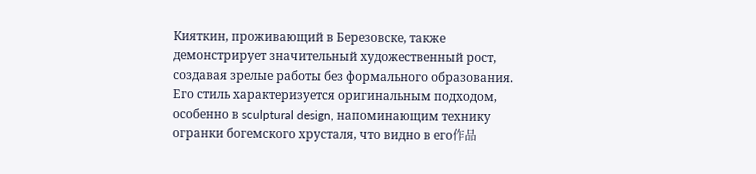Кияткин, проживающий в Березовске, также демонстрирует значительный художественный рост, создавая зрелые работы без формального образования. Его стиль характеризуется оригинальным подходом, особенно в sculptural design, напоминающим технику огранки богемского хрусталя, что видно в его作品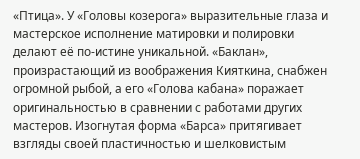«Птица». У «Головы козерога» выразительные глаза и мастерское исполнение матировки и полировки делают её по‑истине уникальной. «Баклан», произрастающий из воображения Кияткина, снабжен огромной рыбой, а его «Голова кабана» поражает оригинальностью в сравнении с работами других мастеров. Изогнутая форма «Барса» притягивает взгляды своей пластичностью и шелковистым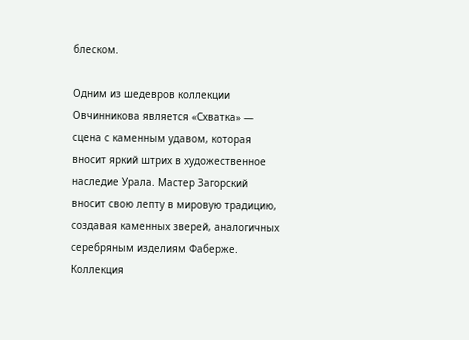блеском.

Одним из шедевров коллекции Овчинникова является «Схватка» — сцена с каменным удавом, которая вносит яркий штрих в художественное наследие Урала. Мастер Загорский вносит свою лепту в мировую традицию, создавая каменных зверей, аналогичных серебряным изделиям Фаберже. Коллекция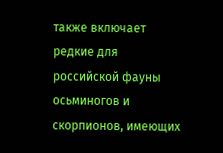также включает редкие для российской фауны осьминогов и скорпионов, имеющих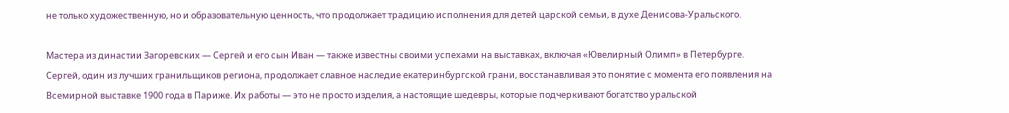не только художественную, но и образовательную ценность, что продолжает традицию исполнения для детей царской семьи, в духе Денисова-Уральского.

Мастера из династии Загоревских — Сергей и его сын Иван — также известны своими успехами на выставках, включая «Ювелирный Олимп» в Петербурге. Сергей, один из лучших гранильщиков региона, продолжает славное наследие екатеринбургской грани, восстанавливая это понятие с момента его появления на Всемирной выставке 1900 года в Париже. Их работы — это не просто изделия, а настоящие шедевры, которые подчеркивают богатство уральской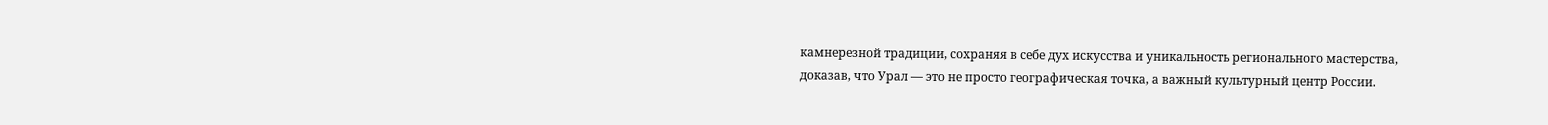камнерезной традиции, сохраняя в себе дух искусства и уникальность регионального мастерства, доказав, что Урал — это не просто географическая точка, а важный культурный центр России.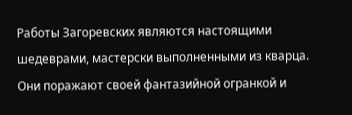Работы Загоревских являются настоящими шедеврами, мастерски выполненными из кварца. Они поражают своей фантазийной огранкой и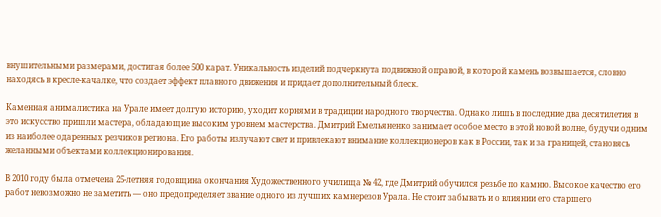внушительными размерами, достигая более 500 карат. Уникальность изделий подчеркнута подвижной оправой, в которой камень возвышается, словно находясь в кресле-качалке, что создает эффект плавного движения и придает дополнительный блеск.

Каменная анималистика на Урале имеет долгую историю, уходит корнями в традиции народного творчества. Однако лишь в последние два десятилетия в это искусство пришли мастера, обладающие высоким уровнем мастерства. Дмитрий Емельяненко занимает особое место в этой новой волне, будучи одним из наиболее одаренных резчиков региона. Его работы излучают свет и привлекают внимание коллекционеров как в России, так и за границей, становясь желанными объектами коллекционирования.

В 2010 году была отмечена 25-летняя годовщина окончания Художественного училища № 42, где Дмитрий обучился резьбе по камню. Высокое качество его работ невозможно не заметить — оно предопределяет звание одного из лучших камнерезов Урала. Не стоит забывать и о влиянии его старшего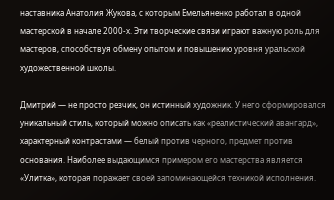наставника Анатолия Жукова, с которым Емельяненко работал в одной мастерской в начале 2000-х. Эти творческие связи играют важную роль для мастеров, способствуя обмену опытом и повышению уровня уральской художественной школы.

Дмитрий — не просто резчик, он истинный художник. У него сформировался уникальный стиль, который можно описать как «реалистический авангард», характерный контрастами — белый против черного, предмет против основания. Наиболее выдающимся примером его мастерства является «Улитка», которая поражает своей запоминающейся техникой исполнения.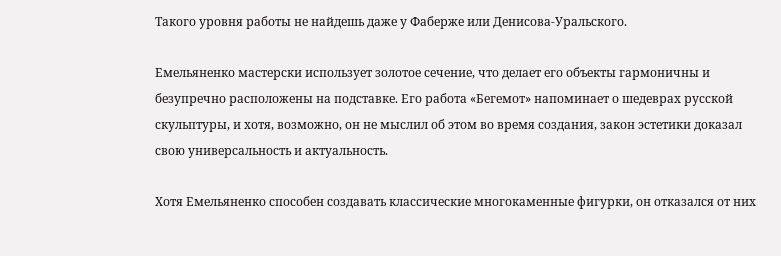Такого уровня работы не найдешь даже у Фаберже или Денисова-Уральского.

Емельяненко мастерски использует золотое сечение, что делает его объекты гармоничны и безупречно расположены на подставке. Его работа «Бегемот» напоминает о шедеврах русской скульптуры, и хотя, возможно, он не мыслил об этом во время создания, закон эстетики доказал свою универсальность и актуальность.

Хотя Емельяненко способен создавать классические многокаменные фигурки, он отказался от них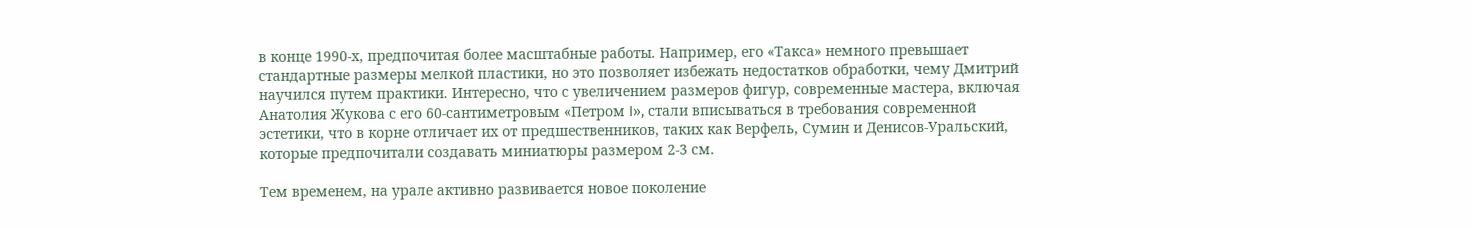в конце 1990-х, предпочитая более масштабные работы. Например, его «Такса» немного превышает стандартные размеры мелкой пластики, но это позволяет избежать недостатков обработки, чему Дмитрий научился путем практики. Интересно, что с увеличением размеров фигур, современные мастера, включая Анатолия Жукова с его 60-сантиметровым «Петром I», стали вписываться в требования современной эстетики, что в корне отличает их от предшественников, таких как Верфель, Сумин и Денисов-Уральский, которые предпочитали создавать миниатюры размером 2-3 см.

Тем временем, на урале активно развивается новое поколение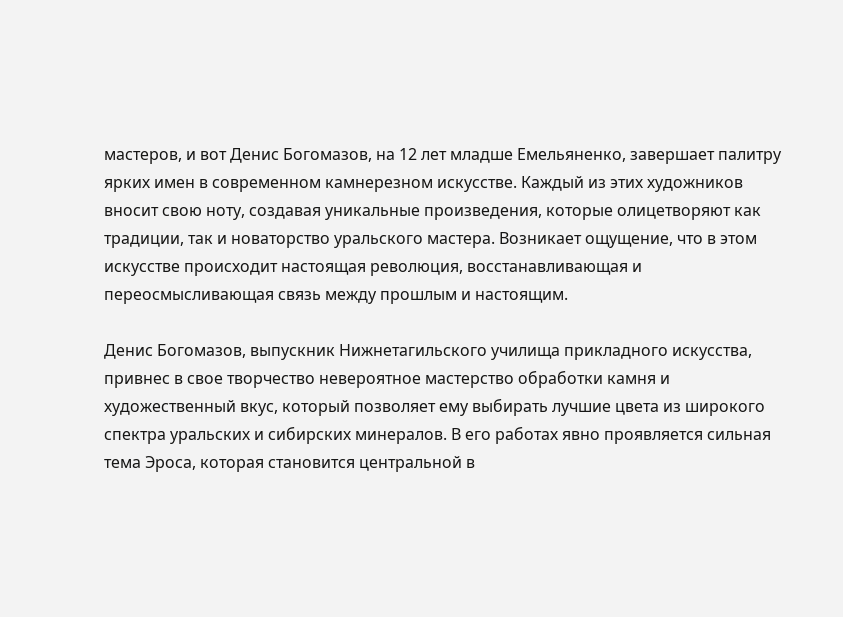мастеров, и вот Денис Богомазов, на 12 лет младше Емельяненко, завершает палитру ярких имен в современном камнерезном искусстве. Каждый из этих художников вносит свою ноту, создавая уникальные произведения, которые олицетворяют как традиции, так и новаторство уральского мастера. Возникает ощущение, что в этом искусстве происходит настоящая революция, восстанавливающая и переосмысливающая связь между прошлым и настоящим.

Денис Богомазов, выпускник Нижнетагильского училища прикладного искусства, привнес в свое творчество невероятное мастерство обработки камня и художественный вкус, который позволяет ему выбирать лучшие цвета из широкого спектра уральских и сибирских минералов. В его работах явно проявляется сильная тема Эроса, которая становится центральной в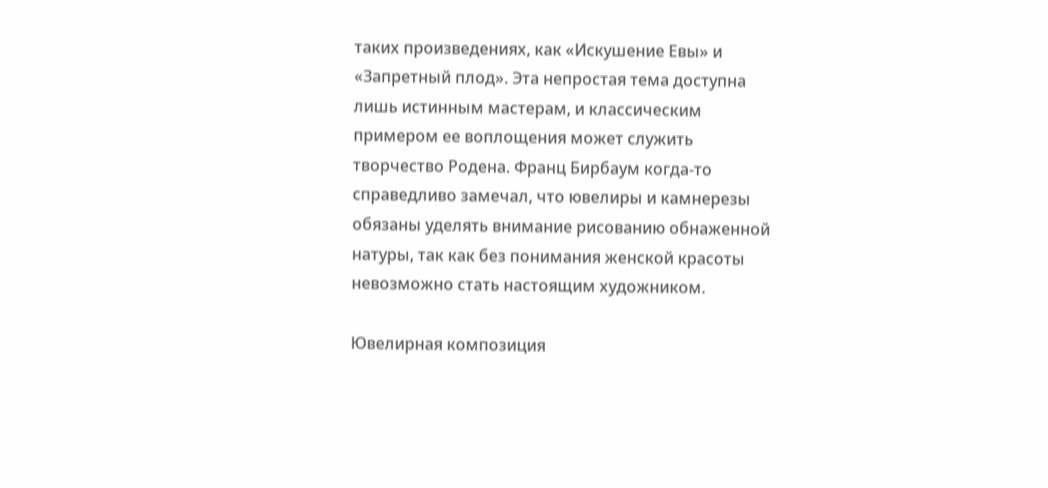таких произведениях, как «Искушение Евы» и «Запретный плод». Эта непростая тема доступна лишь истинным мастерам, и классическим примером ее воплощения может служить творчество Родена. Франц Бирбаум когда-то справедливо замечал, что ювелиры и камнерезы обязаны уделять внимание рисованию обнаженной натуры, так как без понимания женской красоты невозможно стать настоящим художником.

Ювелирная композиция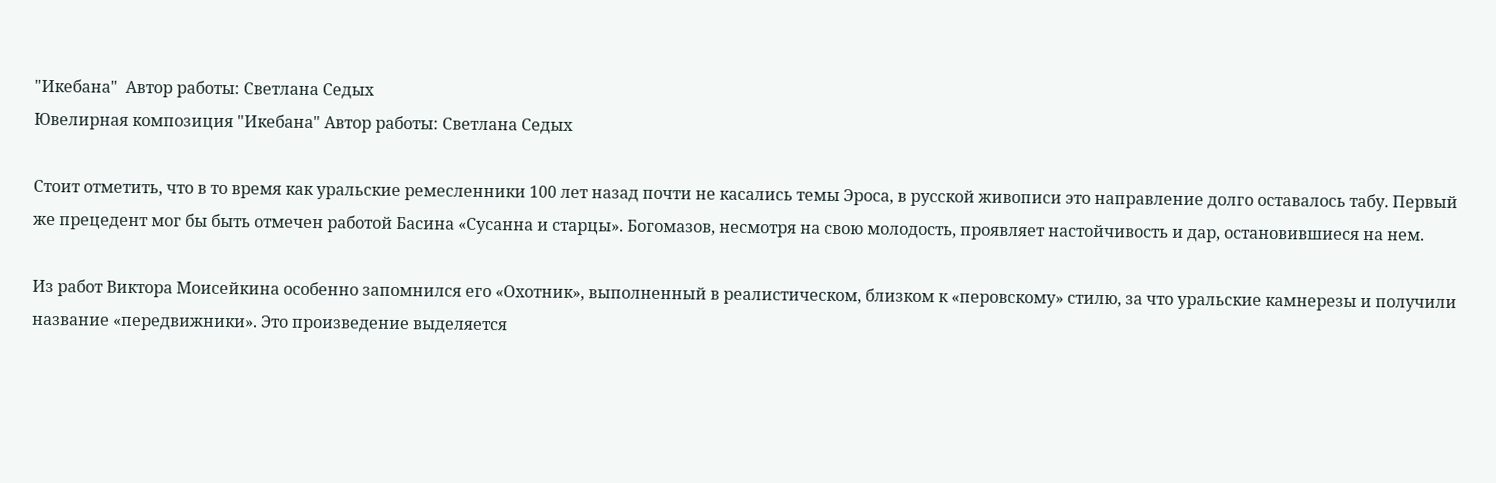"Икебана"  Автор работы: Светлана Седых
Ювелирная композиция "Икебана" Автор работы: Светлана Седых

Стоит отметить, что в то время как уральские ремесленники 100 лет назад почти не касались темы Эроса, в русской живописи это направление долго оставалось табу. Первый же прецедент мог бы быть отмечен работой Басина «Сусанна и старцы». Богомазов, несмотря на свою молодость, проявляет настойчивость и дар, остановившиеся на нем.

Из работ Виктора Моисейкина особенно запомнился его «Охотник», выполненный в реалистическом, близком к «перовскому» стилю, за что уральские камнерезы и получили название «передвижники». Это произведение выделяется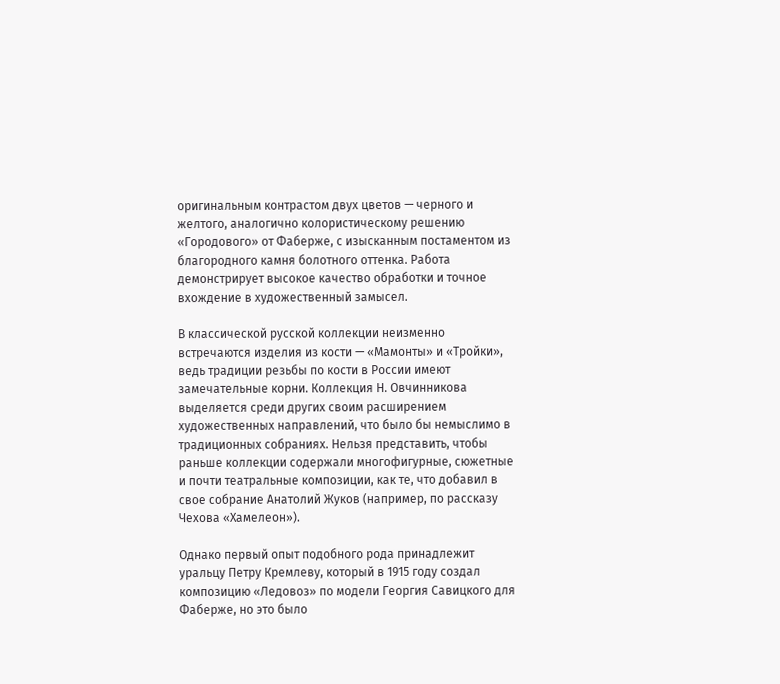оригинальным контрастом двух цветов — черного и желтого, аналогично колористическому решению «Городового» от Фаберже, с изысканным постаментом из благородного камня болотного оттенка. Работа демонстрирует высокое качество обработки и точное вхождение в художественный замысел.

В классической русской коллекции неизменно встречаются изделия из кости — «Мамонты» и «Тройки», ведь традиции резьбы по кости в России имеют замечательные корни. Коллекция Н. Овчинникова выделяется среди других своим расширением художественных направлений, что было бы немыслимо в традиционных собраниях. Нельзя представить, чтобы раньше коллекции содержали многофигурные, сюжетные и почти театральные композиции, как те, что добавил в свое собрание Анатолий Жуков (например, по рассказу Чехова «Хамелеон»).

Однако первый опыт подобного рода принадлежит уральцу Петру Кремлеву, который в 1915 году создал композицию «Ледовоз» по модели Георгия Савицкого для Фаберже, но это было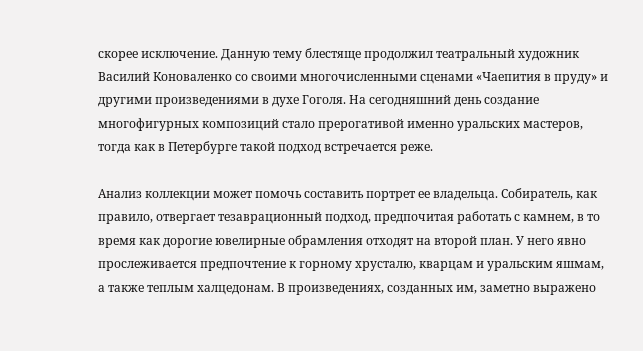скорее исключение. Данную тему блестяще продолжил театральный художник Василий Коноваленко со своими многочисленными сценами «Чаепития в пруду» и другими произведениями в духе Гоголя. На сегодняшний день создание многофигурных композиций стало прерогативой именно уральских мастеров, тогда как в Петербурге такой подход встречается реже.

Анализ коллекции может помочь составить портрет ее владельца. Собиратель, как правило, отвергает тезаврационный подход, предпочитая работать с камнем, в то время как дорогие ювелирные обрамления отходят на второй план. У него явно прослеживается предпочтение к горному хрусталю, кварцам и уральским яшмам, а также теплым халцедонам. В произведениях, созданных им, заметно выражено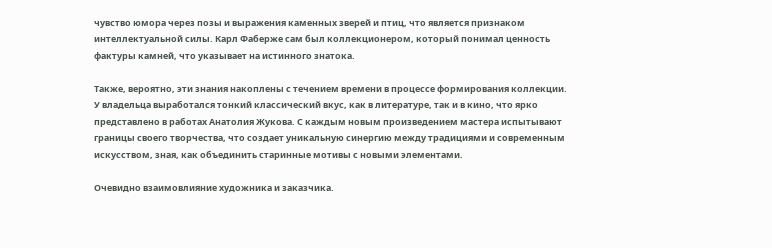чувство юмора через позы и выражения каменных зверей и птиц, что является признаком интеллектуальной силы. Карл Фаберже сам был коллекционером, который понимал ценность фактуры камней, что указывает на истинного знатока.

Также, вероятно, эти знания накоплены с течением времени в процессе формирования коллекции. У владельца выработался тонкий классический вкус, как в литературе, так и в кино, что ярко представлено в работах Анатолия Жукова. С каждым новым произведением мастера испытывают границы своего творчества, что создает уникальную синергию между традициями и современным искусством, зная, как объединить старинные мотивы с новыми элементами.

Очевидно взаимовлияние художника и заказчика.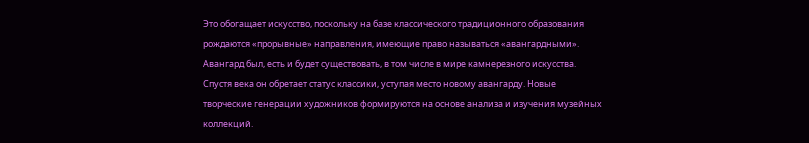Это обогащает искусство, поскольку на базе классического традиционного образования рождаются «прорывные» направления, имеющие право называться «авангардными». Авангард был, есть и будет существовать, в том числе в мире камнерезного искусства. Спустя века он обретает статус классики, уступая место новому авангарду. Новые творческие генерации художников формируются на основе анализа и изучения музейных коллекций.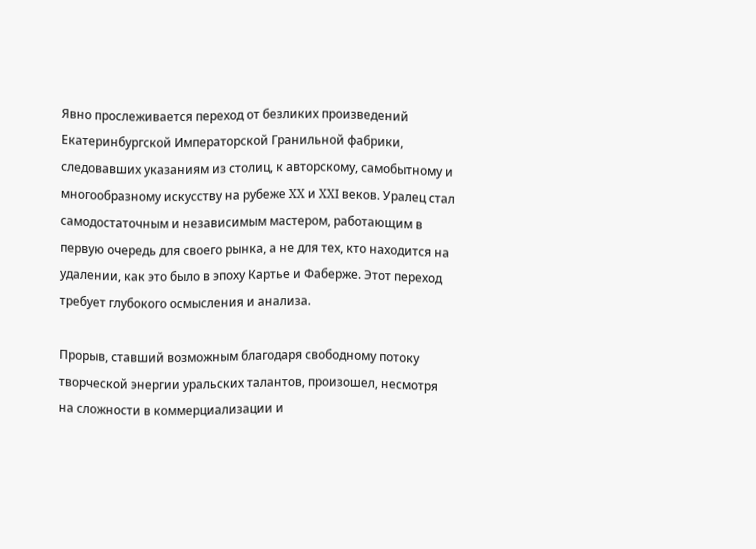Явно прослеживается переход от безликих произведений Екатеринбургской Императорской Гранильной фабрики, следовавших указаниям из столиц, к авторскому, самобытному и многообразному искусству на рубеже XX и XXI веков. Уралец стал самодостаточным и независимым мастером, работающим в первую очередь для своего рынка, а не для тех, кто находится на удалении, как это было в эпоху Картье и Фаберже. Этот переход требует глубокого осмысления и анализа.

Прорыв, ставший возможным благодаря свободному потоку творческой энергии уральских талантов, произошел, несмотря на сложности в коммерциализации и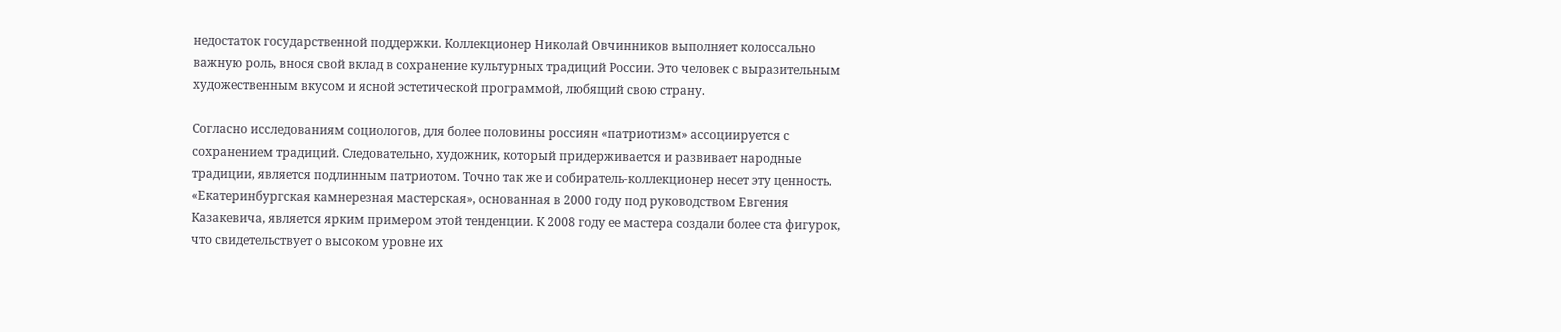недостаток государственной поддержки. Коллекционер Николай Овчинников выполняет колоссально важную роль, внося свой вклад в сохранение культурных традиций России. Это человек с выразительным художественным вкусом и ясной эстетической программой, любящий свою страну.

Согласно исследованиям социологов, для более половины россиян «патриотизм» ассоциируется с сохранением традиций. Следовательно, художник, который придерживается и развивает народные традиции, является подлинным патриотом. Точно так же и собиратель-коллекционер несет эту ценность. «Екатеринбургская камнерезная мастерская», основанная в 2000 году под руководством Евгения Казакевича, является ярким примером этой тенденции. К 2008 году ее мастера создали более ста фигурок, что свидетельствует о высоком уровне их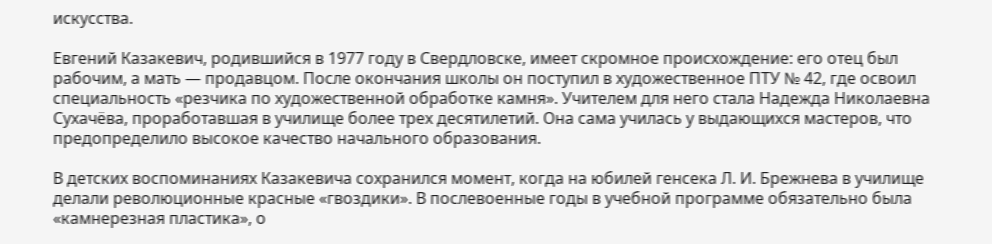искусства.

Евгений Казакевич, родившийся в 1977 году в Свердловске, имеет скромное происхождение: его отец был рабочим, а мать — продавцом. После окончания школы он поступил в художественное ПТУ № 42, где освоил специальность «резчика по художественной обработке камня». Учителем для него стала Надежда Николаевна Сухачёва, проработавшая в училище более трех десятилетий. Она сама училась у выдающихся мастеров, что предопределило высокое качество начального образования.

В детских воспоминаниях Казакевича сохранился момент, когда на юбилей генсека Л. И. Брежнева в училище делали революционные красные «гвоздики». В послевоенные годы в учебной программе обязательно была «камнерезная пластика», о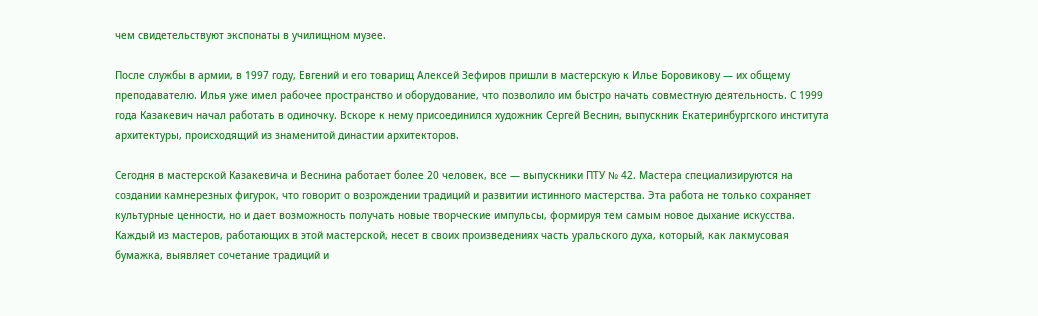чем свидетельствуют экспонаты в училищном музее.

После службы в армии, в 1997 году, Евгений и его товарищ Алексей Зефиров пришли в мастерскую к Илье Боровикову — их общему преподавателю. Илья уже имел рабочее пространство и оборудование, что позволило им быстро начать совместную деятельность. С 1999 года Казакевич начал работать в одиночку. Вскоре к нему присоединился художник Сергей Веснин, выпускник Екатеринбургского института архитектуры, происходящий из знаменитой династии архитекторов.

Сегодня в мастерской Казакевича и Веснина работает более 20 человек, все — выпускники ПТУ № 42. Мастера специализируются на создании камнерезных фигурок, что говорит о возрождении традиций и развитии истинного мастерства. Эта работа не только сохраняет культурные ценности, но и дает возможность получать новые творческие импульсы, формируя тем самым новое дыхание искусства. Каждый из мастеров, работающих в этой мастерской, несет в своих произведениях часть уральского духа, который, как лакмусовая бумажка, выявляет сочетание традиций и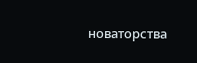новаторства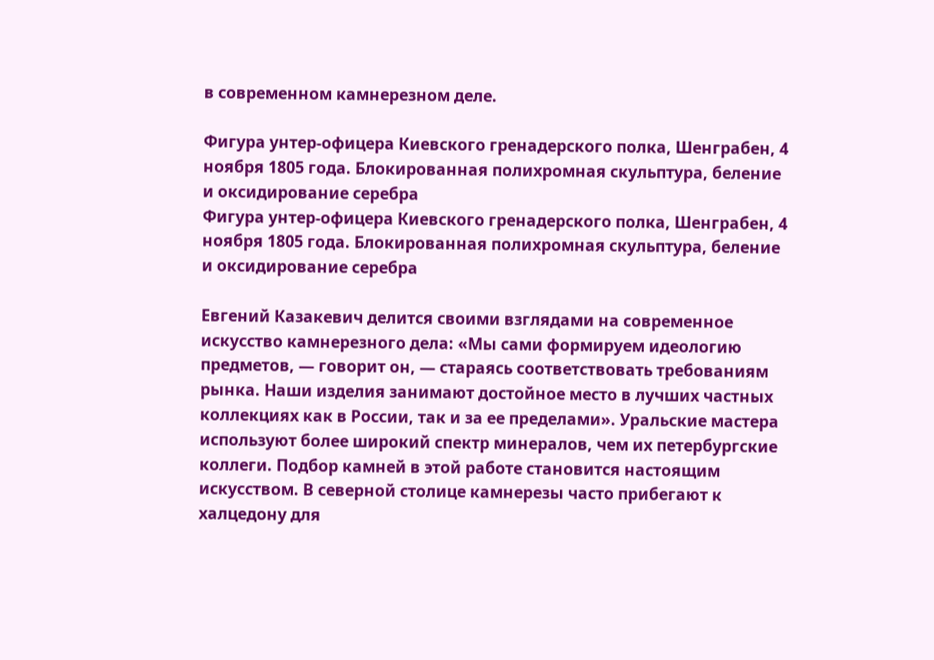в современном камнерезном деле.

Фигура унтер-офицера Киевского гренадерского полка, Шенграбен, 4 ноября 1805 года. Блокированная полихромная скульптура, беление и оксидирование серебра
Фигура унтер-офицера Киевского гренадерского полка, Шенграбен, 4 ноября 1805 года. Блокированная полихромная скульптура, беление и оксидирование серебра

Евгений Казакевич делится своими взглядами на современное искусство камнерезного дела: «Мы сами формируем идеологию предметов, — говорит он, — стараясь соответствовать требованиям рынка. Наши изделия занимают достойное место в лучших частных коллекциях как в России, так и за ее пределами». Уральские мастера используют более широкий спектр минералов, чем их петербургские коллеги. Подбор камней в этой работе становится настоящим искусством. В северной столице камнерезы часто прибегают к халцедону для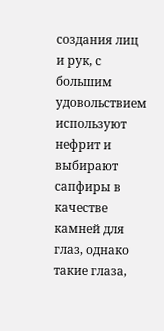создания лиц и рук, с большим удовольствием используют нефрит и выбирают сапфиры в качестве камней для глаз, однако такие глаза,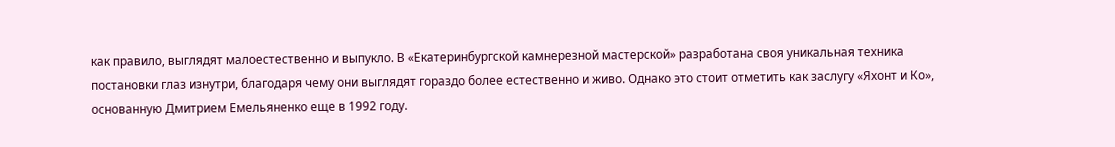как правило, выглядят малоестественно и выпукло. В «Екатеринбургской камнерезной мастерской» разработана своя уникальная техника постановки глаз изнутри, благодаря чему они выглядят гораздо более естественно и живо. Однако это стоит отметить как заслугу «Яхонт и Ко», основанную Дмитрием Емельяненко еще в 1992 году.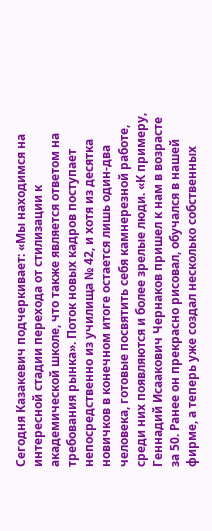Сегодня Казакевич подчеркивает: «Мы находимся на интересной стадии перехода от стилизации к академической школе, что также является ответом на требования рынка». Поток новых кадров поступает непосредственно из училища № 42, и хотя из десятка новичков в конечном итоге остается лишь один-два человека, готовые посвятить себя камнерезной работе, среди них появляются и более зрелые люди. «К примеру, Геннадий Исаакович Чернаков пришел к нам в возрасте за 50. Ранее он прекрасно рисовал, обучался в нашей фирме, а теперь уже создал несколько собственных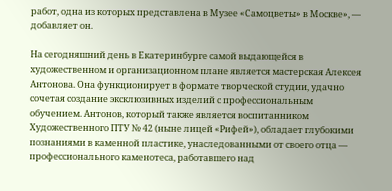работ, одна из которых представлена в Музее «Самоцветы» в Москве», — добавляет он.

На сегодняшний день в Екатеринбурге самой выдающейся в художественном и организационном плане является мастерская Алексея Антонова. Она функционирует в формате творческой студии, удачно сочетая создание эксклюзивных изделий с профессиональным обучением. Антонов, который также является воспитанником Художественного ПТУ № 42 (ныне лицей «Рифей»), обладает глубокими познаниями в каменной пластике, унаследованными от своего отца — профессионального каменотеса, работавшего над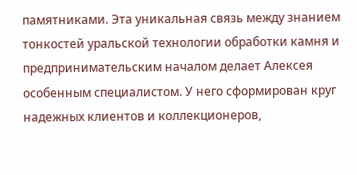памятниками. Эта уникальная связь между знанием тонкостей уральской технологии обработки камня и предпринимательским началом делает Алексея особенным специалистом. У него сформирован круг надежных клиентов и коллекционеров,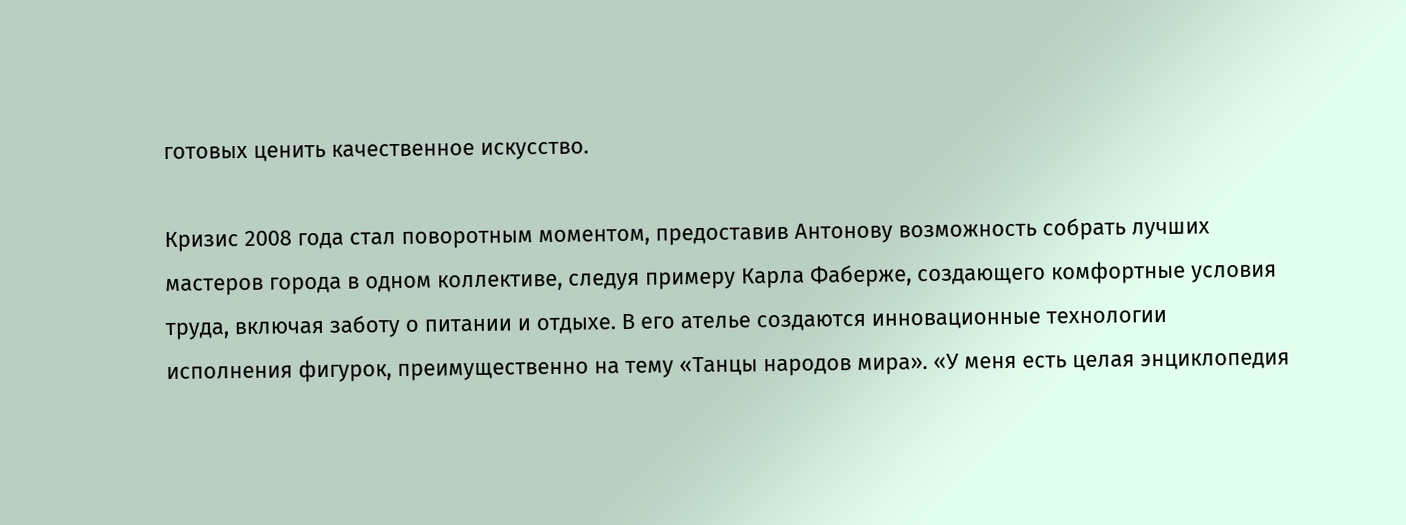готовых ценить качественное искусство.

Кризис 2008 года стал поворотным моментом, предоставив Антонову возможность собрать лучших мастеров города в одном коллективе, следуя примеру Карла Фаберже, создающего комфортные условия труда, включая заботу о питании и отдыхе. В его ателье создаются инновационные технологии исполнения фигурок, преимущественно на тему «Танцы народов мира». «У меня есть целая энциклопедия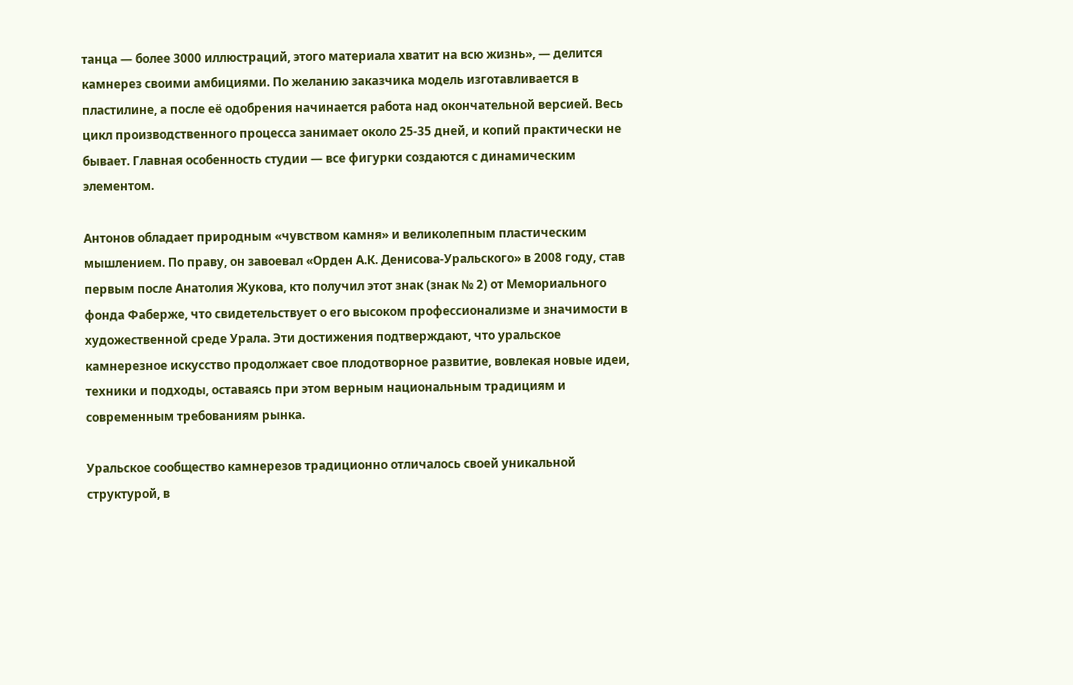танца — более 3000 иллюстраций, этого материала хватит на всю жизнь», — делится камнерез своими амбициями. По желанию заказчика модель изготавливается в пластилине, а после её одобрения начинается работа над окончательной версией. Весь цикл производственного процесса занимает около 25-35 дней, и копий практически не бывает. Главная особенность студии — все фигурки создаются с динамическим элементом.

Антонов обладает природным «чувством камня» и великолепным пластическим мышлением. По праву, он завоевал «Орден А.К. Денисова-Уральского» в 2008 году, став первым после Анатолия Жукова, кто получил этот знак (знак № 2) от Мемориального фонда Фаберже, что свидетельствует о его высоком профессионализме и значимости в художественной среде Урала. Эти достижения подтверждают, что уральское камнерезное искусство продолжает свое плодотворное развитие, вовлекая новые идеи, техники и подходы, оставаясь при этом верным национальным традициям и современным требованиям рынка.

Уральское сообщество камнерезов традиционно отличалось своей уникальной структурой, в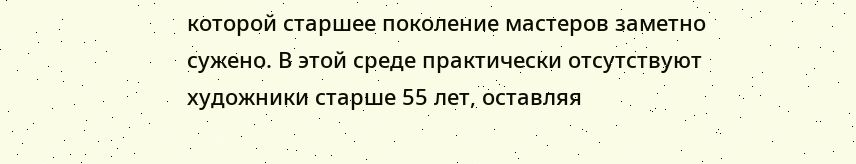которой старшее поколение мастеров заметно сужено. В этой среде практически отсутствуют художники старше 55 лет, оставляя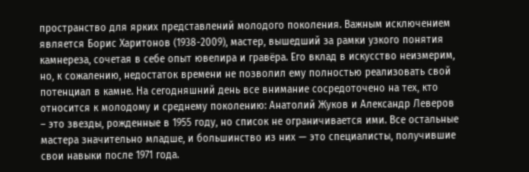пространство для ярких представлений молодого поколения. Важным исключением является Борис Харитонов (1938-2009), мастер, вышедший за рамки узкого понятия камнереза, сочетая в себе опыт ювелира и гравёра. Его вклад в искусство неизмерим, но, к сожалению, недостаток времени не позволил ему полностью реализовать свой потенциал в камне. На сегодняшний день все внимание сосредоточено на тех, кто относится к молодому и среднему поколению: Анатолий Жуков и Александр Леверов – это звезды, рожденные в 1955 году, но список не ограничивается ими. Все остальные мастера значительно младше, и большинство из них — это специалисты, получившие свои навыки после 1971 года.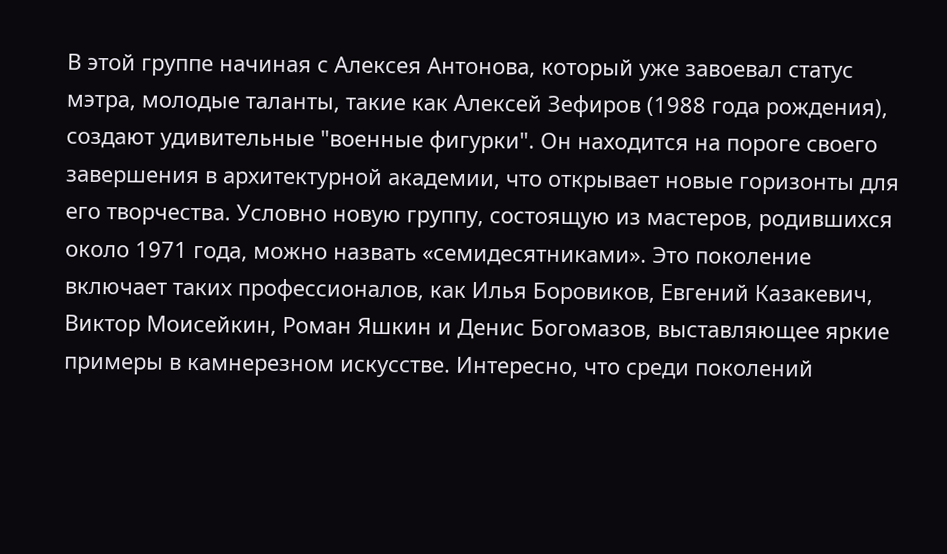В этой группе начиная с Алексея Антонова, который уже завоевал статус мэтра, молодые таланты, такие как Алексей Зефиров (1988 года рождения), создают удивительные "военные фигурки". Он находится на пороге своего завершения в архитектурной академии, что открывает новые горизонты для его творчества. Условно новую группу, состоящую из мастеров, родившихся около 1971 года, можно назвать «семидесятниками». Это поколение включает таких профессионалов, как Илья Боровиков, Евгений Казакевич, Виктор Моисейкин, Роман Яшкин и Денис Богомазов, выставляющее яркие примеры в камнерезном искусстве. Интересно, что среди поколений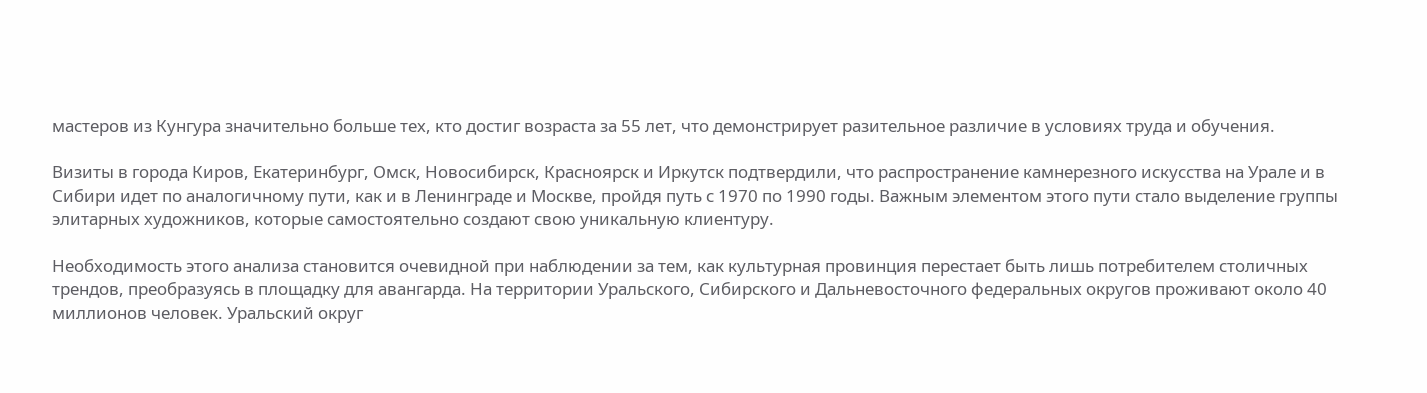мастеров из Кунгура значительно больше тех, кто достиг возраста за 55 лет, что демонстрирует разительное различие в условиях труда и обучения.

Визиты в города Киров, Екатеринбург, Омск, Новосибирск, Красноярск и Иркутск подтвердили, что распространение камнерезного искусства на Урале и в Сибири идет по аналогичному пути, как и в Ленинграде и Москве, пройдя путь с 1970 по 1990 годы. Важным элементом этого пути стало выделение группы элитарных художников, которые самостоятельно создают свою уникальную клиентуру.

Необходимость этого анализа становится очевидной при наблюдении за тем, как культурная провинция перестает быть лишь потребителем столичных трендов, преобразуясь в площадку для авангарда. На территории Уральского, Сибирского и Дальневосточного федеральных округов проживают около 40 миллионов человек. Уральский округ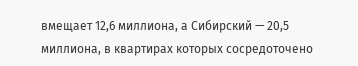вмещает 12,6 миллиона, а Сибирский — 20,5 миллиона, в квартирах которых сосредоточено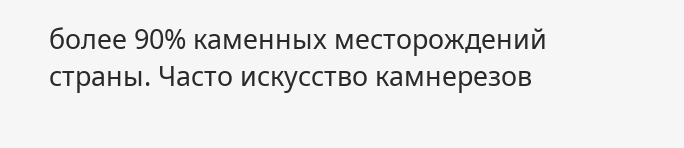более 90% каменных месторождений страны. Часто искусство камнерезов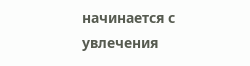начинается с увлечения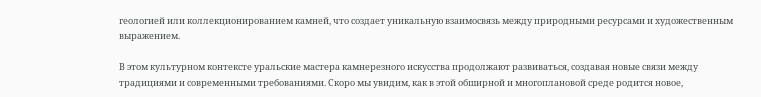геологией или коллекционированием камней, что создает уникальную взаимосвязь между природными ресурсами и художественным выражением.

В этом культурном контексте уральские мастера камнерезного искусства продолжают развиваться, создавая новые связи между традициями и современными требованиями. Скоро мы увидим, как в этой обширной и многоплановой среде родится новое,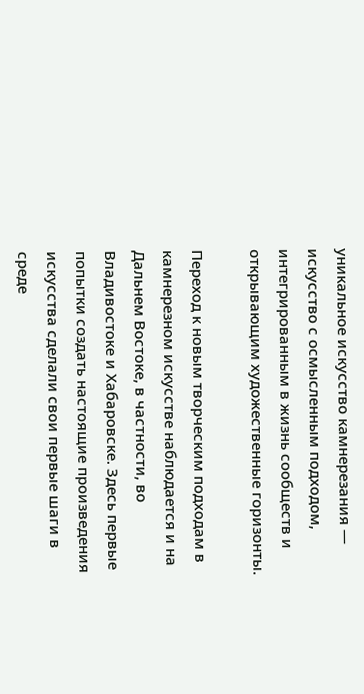уникальное искусство камнерезания — искусство с осмысленным подходом, интегрированным в жизнь сообществ и открывающим художественные горизонты.

Переход к новым творческим подходам в камнерезном искусстве наблюдается и на Дальнем Востоке, в частности, во Владивостоке и Хабаровске. Здесь первые попытки создать настоящие произведения искусства сделали свои первые шаги в среде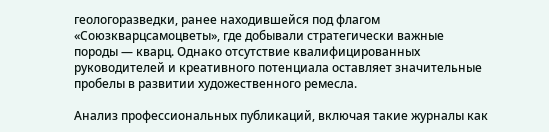геологоразведки, ранее находившейся под флагом «Союзкварцсамоцветы», где добывали стратегически важные породы — кварц. Однако отсутствие квалифицированных руководителей и креативного потенциала оставляет значительные пробелы в развитии художественного ремесла.

Анализ профессиональных публикаций, включая такие журналы как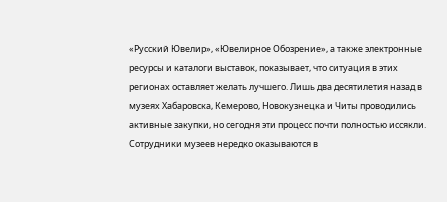«Русский Ювелир», «Ювелирное Обозрение», а также электронные ресурсы и каталоги выставок, показывает, что ситуация в этих регионах оставляет желать лучшего. Лишь два десятилетия назад в музеях Хабаровска, Кемерово, Новокузнецка и Читы проводились активные закупки, но сегодня эти процесс почти полностью иссякли. Сотрудники музеев нередко оказываются в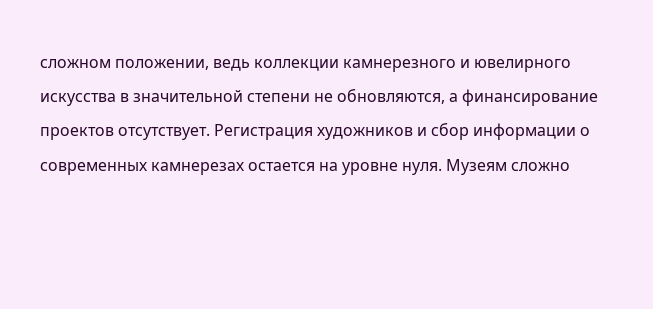сложном положении, ведь коллекции камнерезного и ювелирного искусства в значительной степени не обновляются, а финансирование проектов отсутствует. Регистрация художников и сбор информации о современных камнерезах остается на уровне нуля. Музеям сложно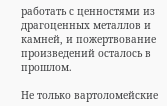работать с ценностями из драгоценных металлов и камней, и пожертвование произведений осталось в прошлом.

Не только вартоломейские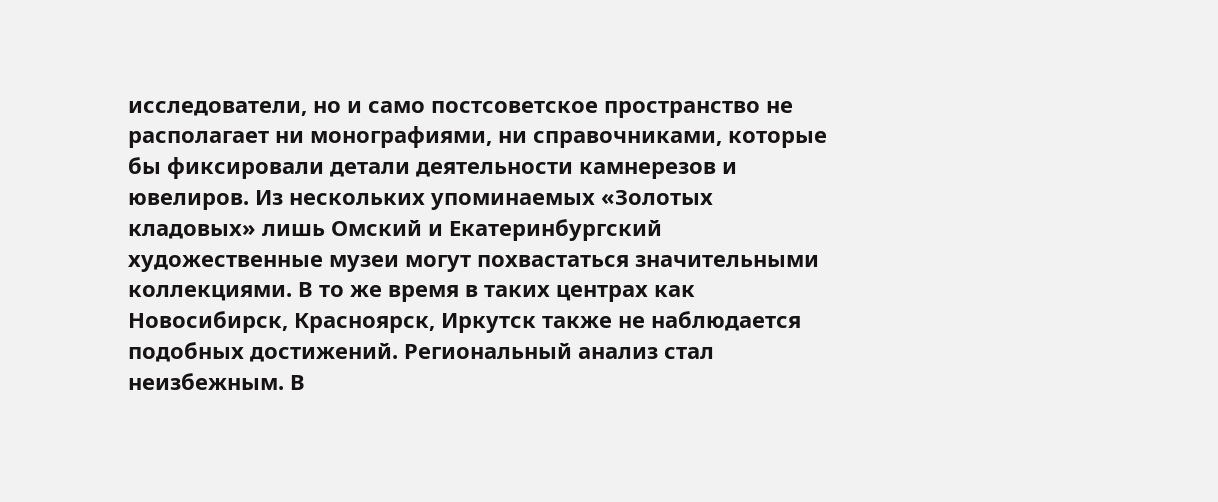исследователи, но и само постсоветское пространство не располагает ни монографиями, ни справочниками, которые бы фиксировали детали деятельности камнерезов и ювелиров. Из нескольких упоминаемых «Золотых кладовых» лишь Омский и Екатеринбургский художественные музеи могут похвастаться значительными коллекциями. В то же время в таких центрах как Новосибирск, Красноярск, Иркутск также не наблюдается подобных достижений. Региональный анализ стал неизбежным. В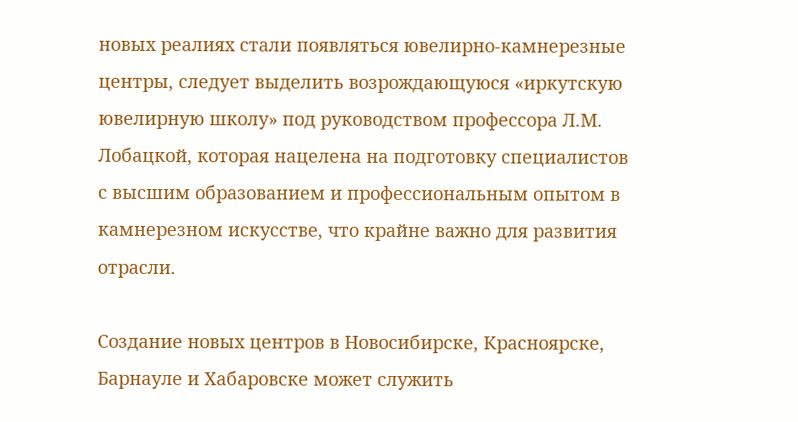новых реалиях стали появляться ювелирно-камнерезные центры, следует выделить возрождающуюся «иркутскую ювелирную школу» под руководством профессора Л.М. Лобацкой, которая нацелена на подготовку специалистов с высшим образованием и профессиональным опытом в камнерезном искусстве, что крайне важно для развития отрасли.

Создание новых центров в Новосибирске, Красноярске, Барнауле и Хабаровске может служить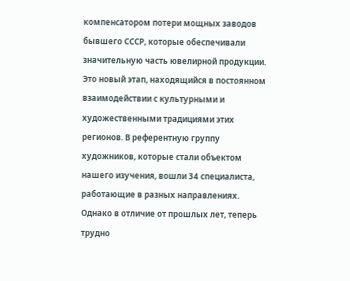компенсатором потери мощных заводов бывшего СССР, которые обеспечивали значительную часть ювелирной продукции. Это новый этап, находящийся в постоянном взаимодействии с культурными и художественными традициями этих регионов. В референтную группу художников, которые стали объектом нашего изучения, вошли 34 специалиста, работающие в разных направлениях. Однако в отличие от прошлых лет, теперь трудно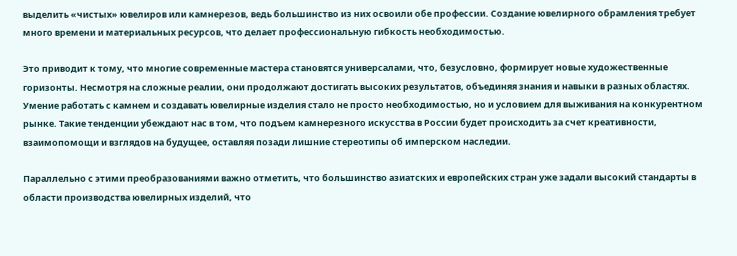выделить «чистых» ювелиров или камнерезов, ведь большинство из них освоили обе профессии. Создание ювелирного обрамления требует много времени и материальных ресурсов, что делает профессиональную гибкость необходимостью.

Это приводит к тому, что многие современные мастера становятся универсалами, что, безусловно, формирует новые художественные горизонты. Несмотря на сложные реалии, они продолжают достигать высоких результатов, объединяя знания и навыки в разных областях. Умение работать с камнем и создавать ювелирные изделия стало не просто необходимостью, но и условием для выживания на конкурентном рынке. Такие тенденции убеждают нас в том, что подъем камнерезного искусства в России будет происходить за счет креативности, взаимопомощи и взглядов на будущее, оставляя позади лишние стереотипы об имперском наследии.

Параллельно с этими преобразованиями важно отметить, что большинство азиатских и европейских стран уже задали высокий стандарты в области производства ювелирных изделий, что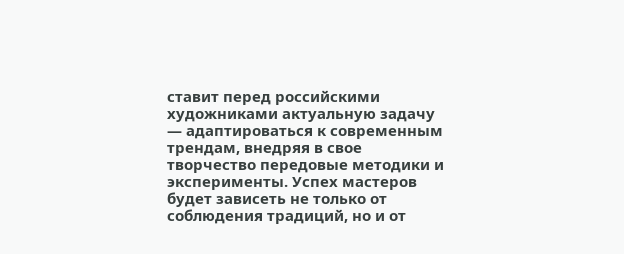ставит перед российскими художниками актуальную задачу — адаптироваться к современным трендам, внедряя в свое творчество передовые методики и эксперименты. Успех мастеров будет зависеть не только от соблюдения традиций, но и от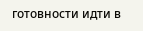готовности идти в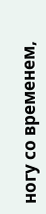ногу со временем,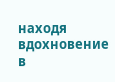находя вдохновение в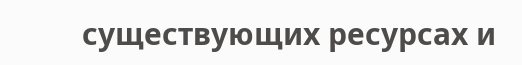существующих ресурсах и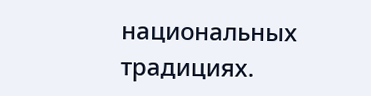национальных традициях.